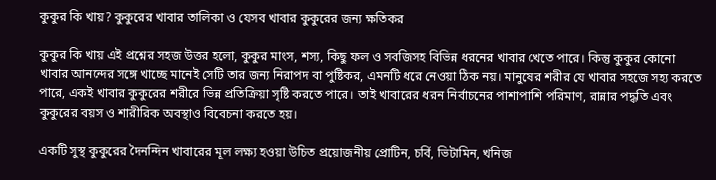কুকুর কি খায়? কুকুরের খাবার তালিকা ও যেসব খাবার কুকুরের জন্য ক্ষতিকর

কুকুর কি খায় এই প্রশ্নের সহজ উত্তর হলো, কুকুর মাংস, শস্য, কিছু ফল ও সবজিসহ বিভিন্ন ধরনের খাবার খেতে পারে। কিন্তু কুকুর কোনো খাবার আনন্দের সঙ্গে খাচ্ছে মানেই সেটি তার জন্য নিরাপদ বা পুষ্টিকর, এমনটি ধরে নেওয়া ঠিক নয়। মানুষের শরীর যে খাবার সহজে সহ্য করতে পারে, একই খাবার কুকুরের শরীরে ভিন্ন প্রতিক্রিয়া সৃষ্টি করতে পারে। তাই খাবারের ধরন নির্বাচনের পাশাপাশি পরিমাণ, রান্নার পদ্ধতি এবং কুকুরের বয়স ও শারীরিক অবস্থাও বিবেচনা করতে হয়।

একটি সুস্থ কুকুরের দৈনন্দিন খাবারের মূল লক্ষ্য হওয়া উচিত প্রয়োজনীয় প্রোটিন, চর্বি, ভিটামিন, খনিজ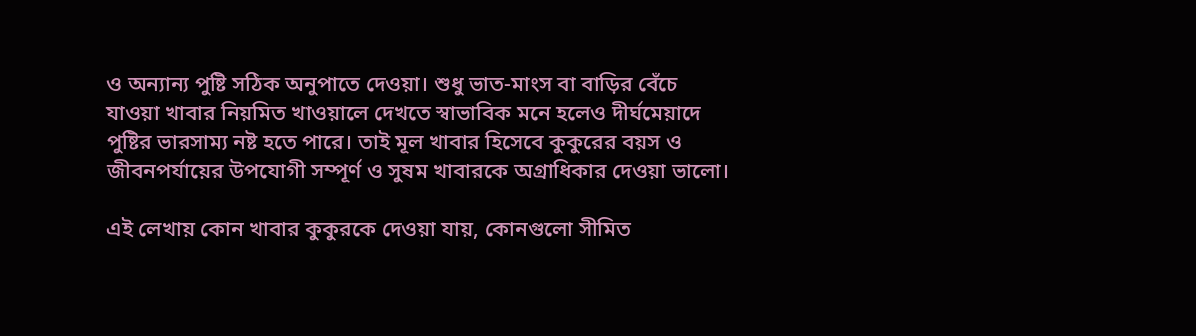ও অন্যান্য পুষ্টি সঠিক অনুপাতে দেওয়া। শুধু ভাত-মাংস বা বাড়ির বেঁচে যাওয়া খাবার নিয়মিত খাওয়ালে দেখতে স্বাভাবিক মনে হলেও দীর্ঘমেয়াদে পুষ্টির ভারসাম্য নষ্ট হতে পারে। তাই মূল খাবার হিসেবে কুকুরের বয়স ও জীবনপর্যায়ের উপযোগী সম্পূর্ণ ও সুষম খাবারকে অগ্রাধিকার দেওয়া ভালো।

এই লেখায় কোন খাবার কুকুরকে দেওয়া যায়, কোনগুলো সীমিত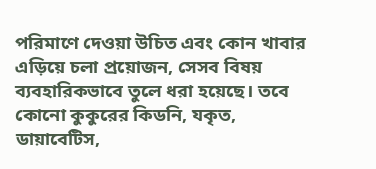পরিমাণে দেওয়া উচিত এবং কোন খাবার এড়িয়ে চলা প্রয়োজন, সেসব বিষয় ব্যবহারিকভাবে তুলে ধরা হয়েছে। তবে কোনো কুকুরের কিডনি, যকৃত, ডায়াবেটিস,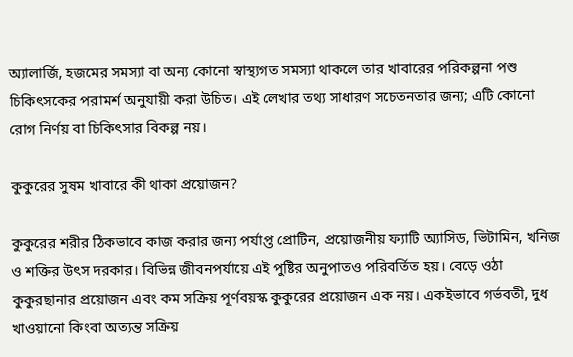অ্যালার্জি, হজমের সমস্যা বা অন্য কোনো স্বাস্থ্যগত সমস্যা থাকলে তার খাবারের পরিকল্পনা পশু চিকিৎসকের পরামর্শ অনুযায়ী করা উচিত। এই লেখার তথ্য সাধারণ সচেতনতার জন্য; এটি কোনো রোগ নির্ণয় বা চিকিৎসার বিকল্প নয়।

কুকুরের সুষম খাবারে কী থাকা প্রয়োজন?

কুকুরের শরীর ঠিকভাবে কাজ করার জন্য পর্যাপ্ত প্রোটিন, প্রয়োজনীয় ফ্যাটি অ্যাসিড, ভিটামিন, খনিজ ও শক্তির উৎস দরকার। বিভিন্ন জীবনপর্যায়ে এই পুষ্টির অনুপাতও পরিবর্তিত হয়। বেড়ে ওঠা কুকুরছানার প্রয়োজন এবং কম সক্রিয় পূর্ণবয়স্ক কুকুরের প্রয়োজন এক নয়। একইভাবে গর্ভবতী, দুধ খাওয়ানো কিংবা অত্যন্ত সক্রিয়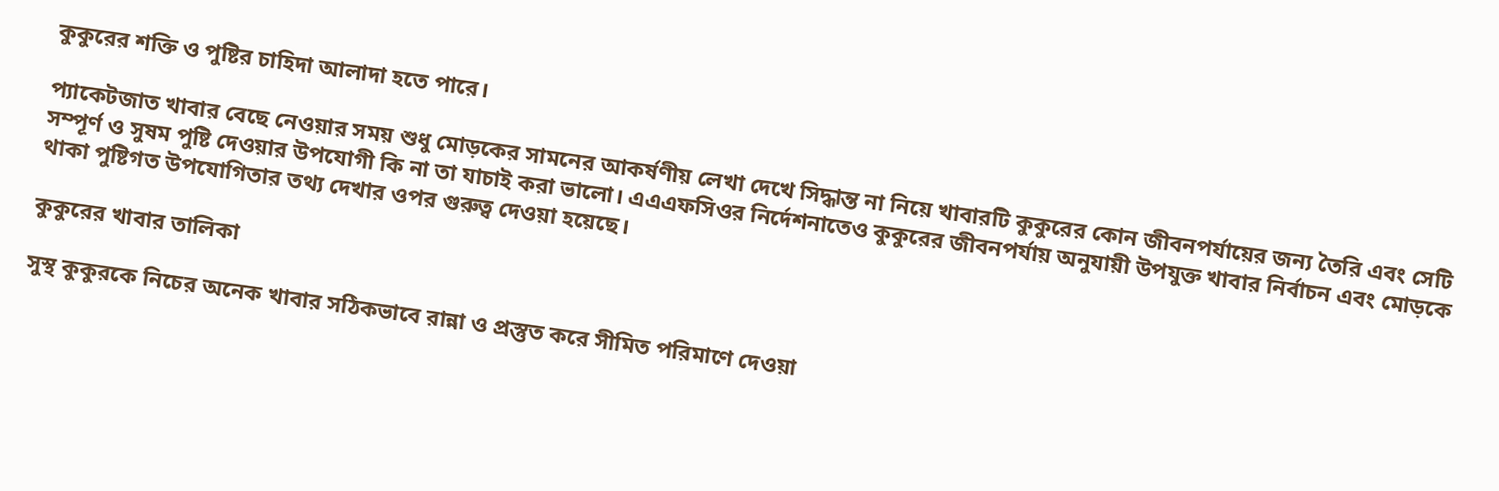কুকুরের শক্তি ও পুষ্টির চাহিদা আলাদা হতে পারে।

প্যাকেটজাত খাবার বেছে নেওয়ার সময় শুধু মোড়কের সামনের আকর্ষণীয় লেখা দেখে সিদ্ধান্ত না নিয়ে খাবারটি কুকুরের কোন জীবনপর্যায়ের জন্য তৈরি এবং সেটি সম্পূর্ণ ও সুষম পুষ্টি দেওয়ার উপযোগী কি না তা যাচাই করা ভালো। এএএফসিওর নির্দেশনাতেও কুকুরের জীবনপর্যায় অনুযায়ী উপযুক্ত খাবার নির্বাচন এবং মোড়কে থাকা পুষ্টিগত উপযোগিতার তথ্য দেখার ওপর গুরুত্ব দেওয়া হয়েছে।

কুকুরের খাবার তালিকা

সুস্থ কুকুরকে নিচের অনেক খাবার সঠিকভাবে রান্না ও প্রস্তুত করে সীমিত পরিমাণে দেওয়া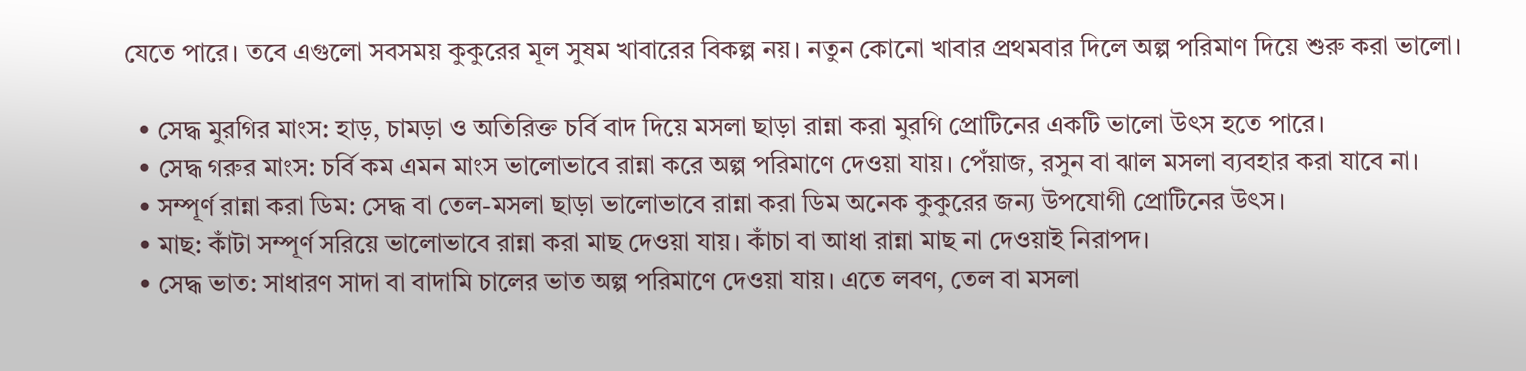যেতে পারে। তবে এগুলো সবসময় কুকুরের মূল সুষম খাবারের বিকল্প নয়। নতুন কোনো খাবার প্রথমবার দিলে অল্প পরিমাণ দিয়ে শুরু করা ভালো।

  • সেদ্ধ মুরগির মাংস: হাড়, চামড়া ও অতিরিক্ত চর্বি বাদ দিয়ে মসলা ছাড়া রান্না করা মুরগি প্রোটিনের একটি ভালো উৎস হতে পারে।
  • সেদ্ধ গরুর মাংস: চর্বি কম এমন মাংস ভালোভাবে রান্না করে অল্প পরিমাণে দেওয়া যায়। পেঁয়াজ, রসুন বা ঝাল মসলা ব্যবহার করা যাবে না।
  • সম্পূর্ণ রান্না করা ডিম: সেদ্ধ বা তেল-মসলা ছাড়া ভালোভাবে রান্না করা ডিম অনেক কুকুরের জন্য উপযোগী প্রোটিনের উৎস।
  • মাছ: কাঁটা সম্পূর্ণ সরিয়ে ভালোভাবে রান্না করা মাছ দেওয়া যায়। কাঁচা বা আধা রান্না মাছ না দেওয়াই নিরাপদ।
  • সেদ্ধ ভাত: সাধারণ সাদা বা বাদামি চালের ভাত অল্প পরিমাণে দেওয়া যায়। এতে লবণ, তেল বা মসলা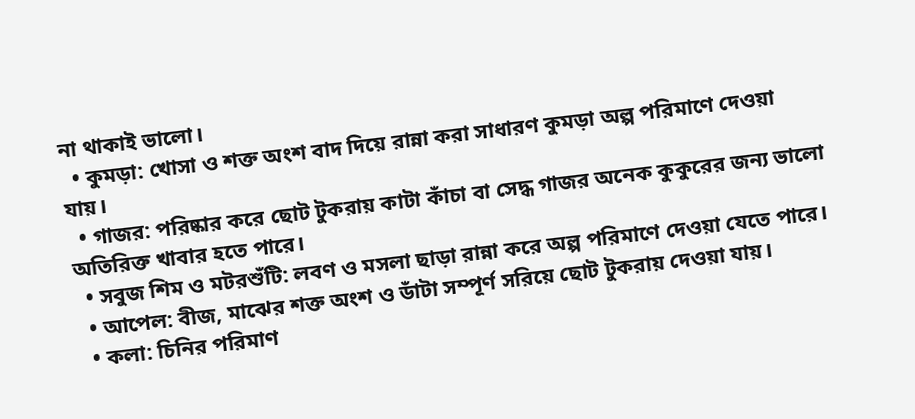না থাকাই ভালো।
  • কুমড়া: খোসা ও শক্ত অংশ বাদ দিয়ে রান্না করা সাধারণ কুমড়া অল্প পরিমাণে দেওয়া যায়।
  • গাজর: পরিষ্কার করে ছোট টুকরায় কাটা কাঁচা বা সেদ্ধ গাজর অনেক কুকুরের জন্য ভালো অতিরিক্ত খাবার হতে পারে।
  • সবুজ শিম ও মটরশুঁটি: লবণ ও মসলা ছাড়া রান্না করে অল্প পরিমাণে দেওয়া যেতে পারে।
  • আপেল: বীজ, মাঝের শক্ত অংশ ও ডাঁটা সম্পূর্ণ সরিয়ে ছোট টুকরায় দেওয়া যায়।
  • কলা: চিনির পরিমাণ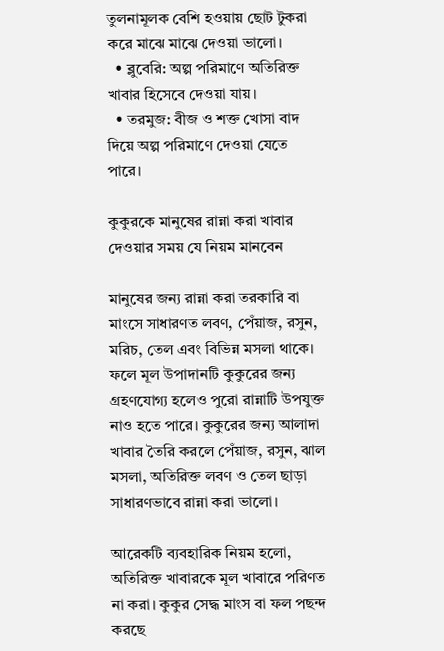তুলনামূলক বেশি হওয়ায় ছোট টুকরা করে মাঝে মাঝে দেওয়া ভালো।
  • ব্লুবেরি: অল্প পরিমাণে অতিরিক্ত খাবার হিসেবে দেওয়া যায়।
  • তরমুজ: বীজ ও শক্ত খোসা বাদ দিয়ে অল্প পরিমাণে দেওয়া যেতে পারে।

কুকুরকে মানুষের রান্না করা খাবার দেওয়ার সময় যে নিয়ম মানবেন

মানুষের জন্য রান্না করা তরকারি বা মাংসে সাধারণত লবণ, পেঁয়াজ, রসুন, মরিচ, তেল এবং বিভিন্ন মসলা থাকে। ফলে মূল উপাদানটি কুকুরের জন্য গ্রহণযোগ্য হলেও পুরো রান্নাটি উপযুক্ত নাও হতে পারে। কুকুরের জন্য আলাদা খাবার তৈরি করলে পেঁয়াজ, রসুন, ঝাল মসলা, অতিরিক্ত লবণ ও তেল ছাড়া সাধারণভাবে রান্না করা ভালো।

আরেকটি ব্যবহারিক নিয়ম হলো, অতিরিক্ত খাবারকে মূল খাবারে পরিণত না করা। কুকুর সেদ্ধ মাংস বা ফল পছন্দ করছে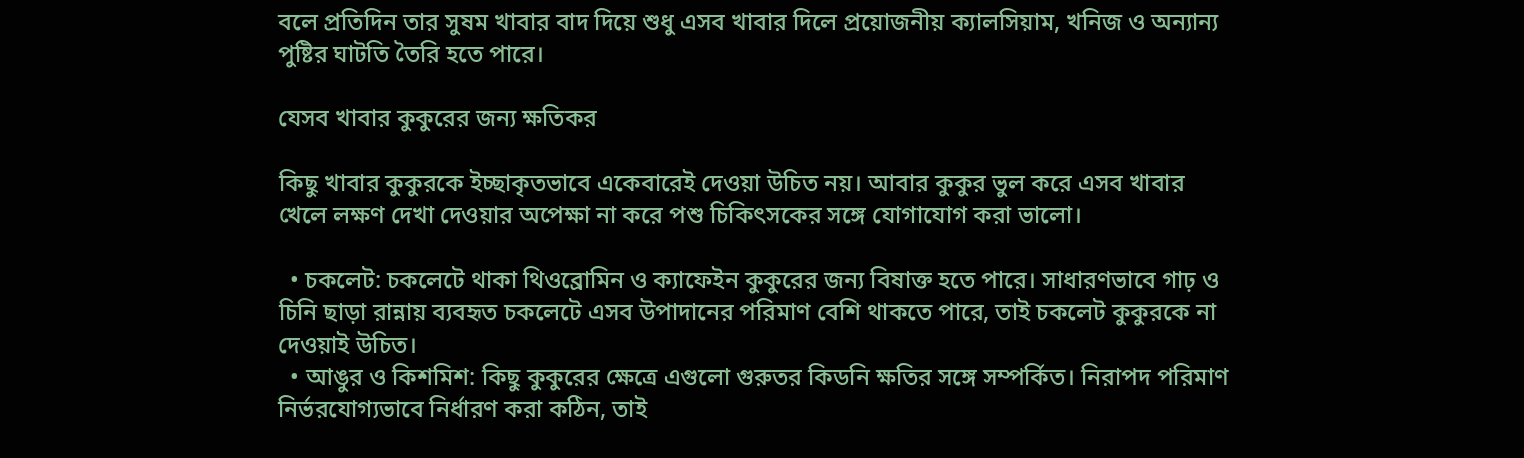বলে প্রতিদিন তার সুষম খাবার বাদ দিয়ে শুধু এসব খাবার দিলে প্রয়োজনীয় ক্যালসিয়াম, খনিজ ও অন্যান্য পুষ্টির ঘাটতি তৈরি হতে পারে।

যেসব খাবার কুকুরের জন্য ক্ষতিকর

কিছু খাবার কুকুরকে ইচ্ছাকৃতভাবে একেবারেই দেওয়া উচিত নয়। আবার কুকুর ভুল করে এসব খাবার খেলে লক্ষণ দেখা দেওয়ার অপেক্ষা না করে পশু চিকিৎসকের সঙ্গে যোগাযোগ করা ভালো।

  • চকলেট: চকলেটে থাকা থিওব্রোমিন ও ক্যাফেইন কুকুরের জন্য বিষাক্ত হতে পারে। সাধারণভাবে গাঢ় ও চিনি ছাড়া রান্নায় ব্যবহৃত চকলেটে এসব উপাদানের পরিমাণ বেশি থাকতে পারে, তাই চকলেট কুকুরকে না দেওয়াই উচিত।
  • আঙুর ও কিশমিশ: কিছু কুকুরের ক্ষেত্রে এগুলো গুরুতর কিডনি ক্ষতির সঙ্গে সম্পর্কিত। নিরাপদ পরিমাণ নির্ভরযোগ্যভাবে নির্ধারণ করা কঠিন, তাই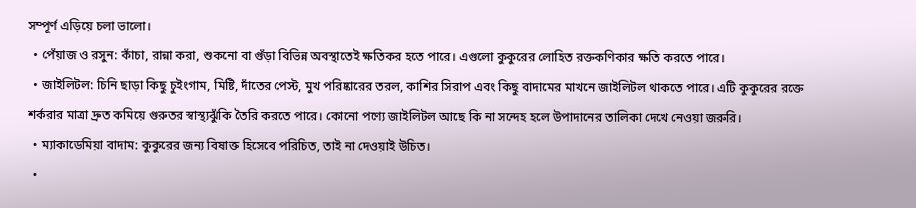সম্পূর্ণ এড়িয়ে চলা ভালো।
  • পেঁয়াজ ও রসুন: কাঁচা, রান্না করা, শুকনো বা গুঁড়া বিভিন্ন অবস্থাতেই ক্ষতিকর হতে পারে। এগুলো কুকুরের লোহিত রক্তকণিকার ক্ষতি করতে পারে।
  • জাইলিটল: চিনি ছাড়া কিছু চুইংগাম, মিষ্টি, দাঁতের পেস্ট, মুখ পরিষ্কারের তরল, কাশির সিরাপ এবং কিছু বাদামের মাখনে জাইলিটল থাকতে পারে। এটি কুকুরের রক্তে শর্করার মাত্রা দ্রুত কমিয়ে গুরুতর স্বাস্থ্যঝুঁকি তৈরি করতে পারে। কোনো পণ্যে জাইলিটল আছে কি না সন্দেহ হলে উপাদানের তালিকা দেখে নেওয়া জরুরি।
  • ম্যাকাডেমিয়া বাদাম: কুকুরের জন্য বিষাক্ত হিসেবে পরিচিত, তাই না দেওয়াই উচিত।
  •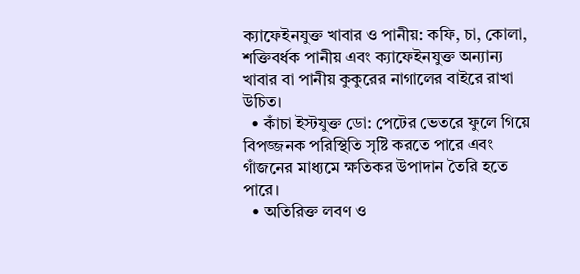ক্যাফেইনযুক্ত খাবার ও পানীয়: কফি, চা, কোলা, শক্তিবর্ধক পানীয় এবং ক্যাফেইনযুক্ত অন্যান্য খাবার বা পানীয় কুকুরের নাগালের বাইরে রাখা উচিত।
  • কাঁচা ইস্টযুক্ত ডো: পেটের ভেতরে ফুলে গিয়ে বিপজ্জনক পরিস্থিতি সৃষ্টি করতে পারে এবং গাঁজনের মাধ্যমে ক্ষতিকর উপাদান তৈরি হতে পারে।
  • অতিরিক্ত লবণ ও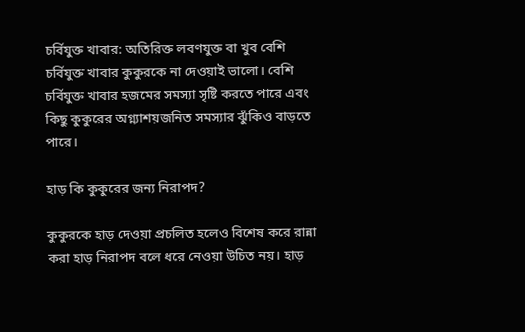চর্বিযুক্ত খাবার: অতিরিক্ত লবণযুক্ত বা খুব বেশি চর্বিযুক্ত খাবার কুকুরকে না দেওয়াই ভালো। বেশি চর্বিযুক্ত খাবার হজমের সমস্যা সৃষ্টি করতে পারে এবং কিছু কুকুরের অগ্ন্যাশয়জনিত সমস্যার ঝুঁকিও বাড়তে পারে।

হাড় কি কুকুরের জন্য নিরাপদ?

কুকুরকে হাড় দেওয়া প্রচলিত হলেও বিশেষ করে রান্না করা হাড় নিরাপদ বলে ধরে নেওয়া উচিত নয়। হাড়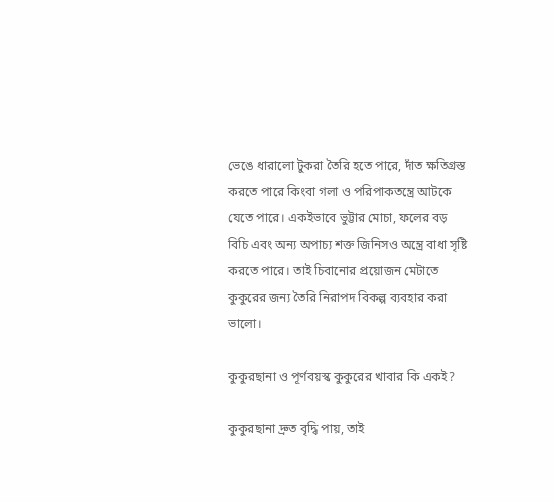ভেঙে ধারালো টুকরা তৈরি হতে পারে, দাঁত ক্ষতিগ্রস্ত করতে পারে কিংবা গলা ও পরিপাকতন্ত্রে আটকে যেতে পারে। একইভাবে ভুট্টার মোচা, ফলের বড় বিচি এবং অন্য অপাচ্য শক্ত জিনিসও অন্ত্রে বাধা সৃষ্টি করতে পারে। তাই চিবানোর প্রয়োজন মেটাতে কুকুরের জন্য তৈরি নিরাপদ বিকল্প ব্যবহার করা ভালো।

কুকুরছানা ও পূর্ণবয়স্ক কুকুরের খাবার কি একই?

কুকুরছানা দ্রুত বৃদ্ধি পায়, তাই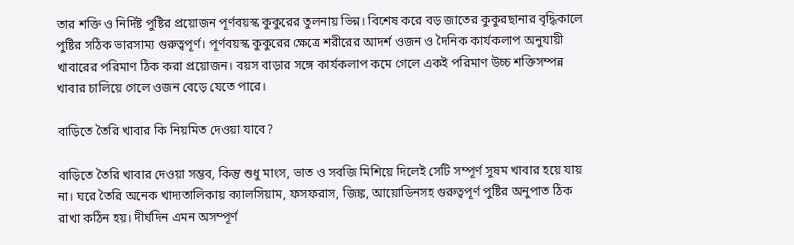তার শক্তি ও নির্দিষ্ট পুষ্টির প্রয়োজন পূর্ণবয়স্ক কুকুরের তুলনায় ভিন্ন। বিশেষ করে বড় জাতের কুকুরছানার বৃদ্ধিকালে পুষ্টির সঠিক ভারসাম্য গুরুত্বপূর্ণ। পূর্ণবয়স্ক কুকুরের ক্ষেত্রে শরীরের আদর্শ ওজন ও দৈনিক কার্যকলাপ অনুযায়ী খাবারের পরিমাণ ঠিক করা প্রয়োজন। বয়স বাড়ার সঙ্গে কার্যকলাপ কমে গেলে একই পরিমাণ উচ্চ শক্তিসম্পন্ন খাবার চালিয়ে গেলে ওজন বেড়ে যেতে পারে।

বাড়িতে তৈরি খাবার কি নিয়মিত দেওয়া যাবে?

বাড়িতে তৈরি খাবার দেওয়া সম্ভব, কিন্তু শুধু মাংস, ভাত ও সবজি মিশিয়ে দিলেই সেটি সম্পূর্ণ সুষম খাবার হয়ে যায় না। ঘরে তৈরি অনেক খাদ্যতালিকায় ক্যালসিয়াম, ফসফরাস, জিঙ্ক, আয়োডিনসহ গুরুত্বপূর্ণ পুষ্টির অনুপাত ঠিক রাখা কঠিন হয়। দীর্ঘদিন এমন অসম্পূর্ণ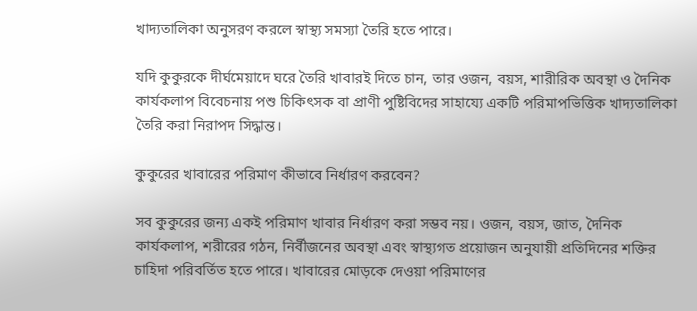খাদ্যতালিকা অনুসরণ করলে স্বাস্থ্য সমস্যা তৈরি হতে পারে।

যদি কুকুরকে দীর্ঘমেয়াদে ঘরে তৈরি খাবারই দিতে চান, তার ওজন, বয়স, শারীরিক অবস্থা ও দৈনিক কার্যকলাপ বিবেচনায় পশু চিকিৎসক বা প্রাণী পুষ্টিবিদের সাহায্যে একটি পরিমাপভিত্তিক খাদ্যতালিকা তৈরি করা নিরাপদ সিদ্ধান্ত।

কুকুরের খাবারের পরিমাণ কীভাবে নির্ধারণ করবেন?

সব কুকুরের জন্য একই পরিমাণ খাবার নির্ধারণ করা সম্ভব নয়। ওজন, বয়স, জাত, দৈনিক কার্যকলাপ, শরীরের গঠন, নির্বীজনের অবস্থা এবং স্বাস্থ্যগত প্রয়োজন অনুযায়ী প্রতিদিনের শক্তির চাহিদা পরিবর্তিত হতে পারে। খাবারের মোড়কে দেওয়া পরিমাণের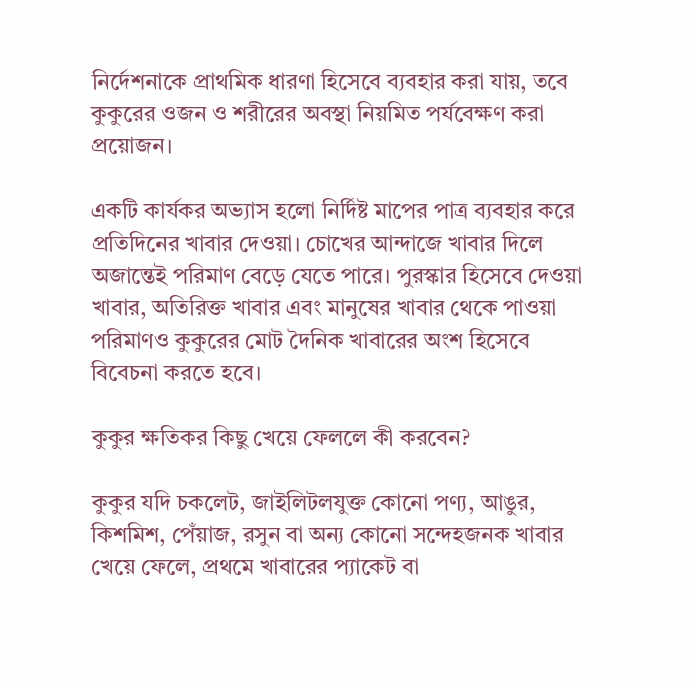নির্দেশনাকে প্রাথমিক ধারণা হিসেবে ব্যবহার করা যায়, তবে কুকুরের ওজন ও শরীরের অবস্থা নিয়মিত পর্যবেক্ষণ করা প্রয়োজন।

একটি কার্যকর অভ্যাস হলো নির্দিষ্ট মাপের পাত্র ব্যবহার করে প্রতিদিনের খাবার দেওয়া। চোখের আন্দাজে খাবার দিলে অজান্তেই পরিমাণ বেড়ে যেতে পারে। পুরস্কার হিসেবে দেওয়া খাবার, অতিরিক্ত খাবার এবং মানুষের খাবার থেকে পাওয়া পরিমাণও কুকুরের মোট দৈনিক খাবারের অংশ হিসেবে বিবেচনা করতে হবে।

কুকুর ক্ষতিকর কিছু খেয়ে ফেললে কী করবেন?

কুকুর যদি চকলেট, জাইলিটলযুক্ত কোনো পণ্য, আঙুর, কিশমিশ, পেঁয়াজ, রসুন বা অন্য কোনো সন্দেহজনক খাবার খেয়ে ফেলে, প্রথমে খাবারের প্যাকেট বা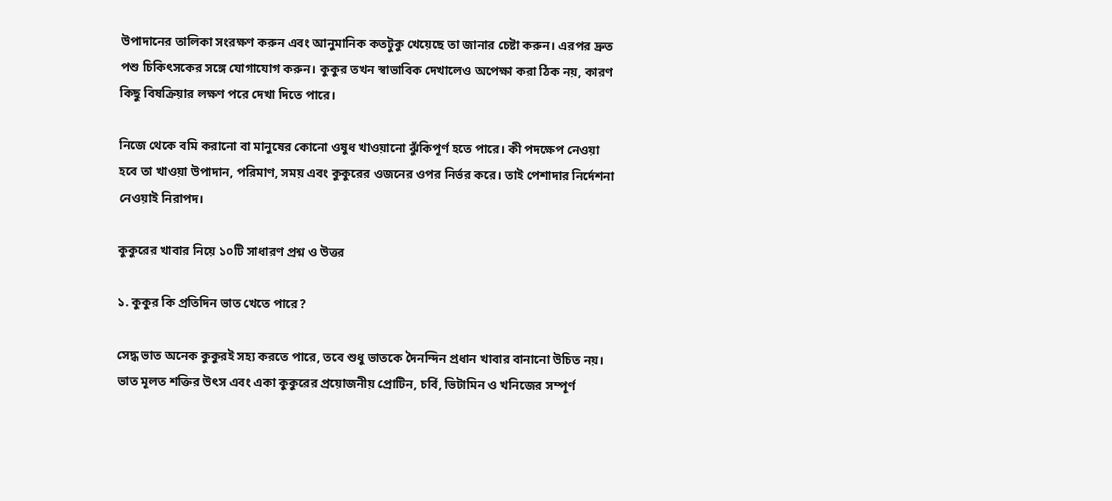উপাদানের তালিকা সংরক্ষণ করুন এবং আনুমানিক কতটুকু খেয়েছে তা জানার চেষ্টা করুন। এরপর দ্রুত পশু চিকিৎসকের সঙ্গে যোগাযোগ করুন। কুকুর তখন স্বাভাবিক দেখালেও অপেক্ষা করা ঠিক নয়, কারণ কিছু বিষক্রিয়ার লক্ষণ পরে দেখা দিতে পারে।

নিজে থেকে বমি করানো বা মানুষের কোনো ওষুধ খাওয়ানো ঝুঁকিপূর্ণ হতে পারে। কী পদক্ষেপ নেওয়া হবে তা খাওয়া উপাদান, পরিমাণ, সময় এবং কুকুরের ওজনের ওপর নির্ভর করে। তাই পেশাদার নির্দেশনা নেওয়াই নিরাপদ।

কুকুরের খাবার নিয়ে ১০টি সাধারণ প্রশ্ন ও উত্তর

১. কুকুর কি প্রতিদিন ভাত খেতে পারে?

সেদ্ধ ভাত অনেক কুকুরই সহ্য করতে পারে, তবে শুধু ভাতকে দৈনন্দিন প্রধান খাবার বানানো উচিত নয়। ভাত মূলত শক্তির উৎস এবং একা কুকুরের প্রয়োজনীয় প্রোটিন, চর্বি, ভিটামিন ও খনিজের সম্পূর্ণ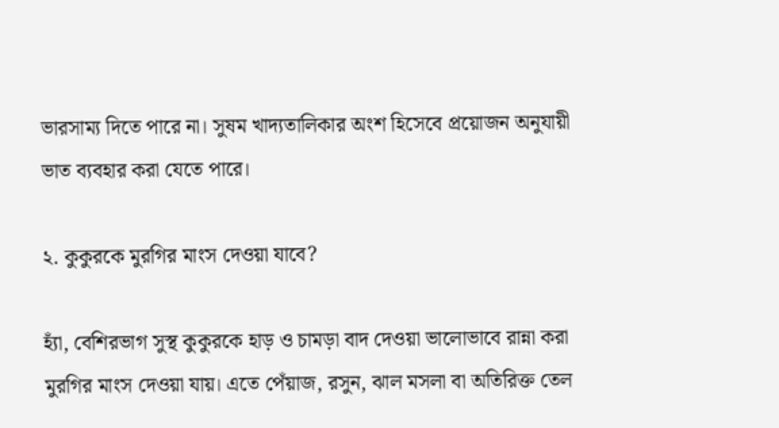ভারসাম্য দিতে পারে না। সুষম খাদ্যতালিকার অংশ হিসেবে প্রয়োজন অনুযায়ী ভাত ব্যবহার করা যেতে পারে।

২. কুকুরকে মুরগির মাংস দেওয়া যাবে?

হ্যাঁ, বেশিরভাগ সুস্থ কুকুরকে হাড় ও চামড়া বাদ দেওয়া ভালোভাবে রান্না করা মুরগির মাংস দেওয়া যায়। এতে পেঁয়াজ, রসুন, ঝাল মসলা বা অতিরিক্ত তেল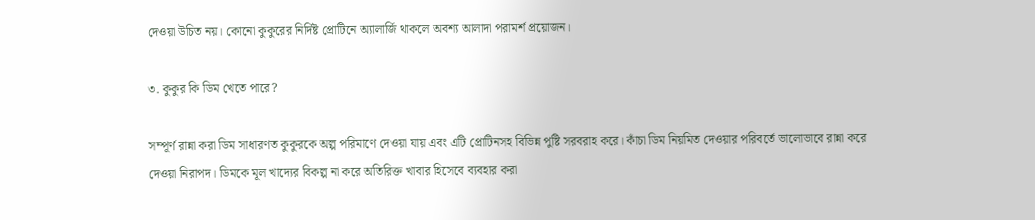দেওয়া উচিত নয়। কোনো কুকুরের নির্দিষ্ট প্রোটিনে অ্যালার্জি থাকলে অবশ্য আলাদা পরামর্শ প্রয়োজন।

৩. কুকুর কি ডিম খেতে পারে?

সম্পূর্ণ রান্না করা ডিম সাধারণত কুকুরকে অল্প পরিমাণে দেওয়া যায় এবং এটি প্রোটিনসহ বিভিন্ন পুষ্টি সরবরাহ করে। কাঁচা ডিম নিয়মিত দেওয়ার পরিবর্তে ভালোভাবে রান্না করে দেওয়া নিরাপদ। ডিমকে মূল খাদ্যের বিকল্প না করে অতিরিক্ত খাবার হিসেবে ব্যবহার করা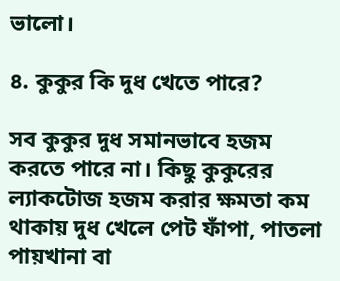ভালো।

৪. কুকুর কি দুধ খেতে পারে?

সব কুকুর দুধ সমানভাবে হজম করতে পারে না। কিছু কুকুরের ল্যাকটোজ হজম করার ক্ষমতা কম থাকায় দুধ খেলে পেট ফাঁপা, পাতলা পায়খানা বা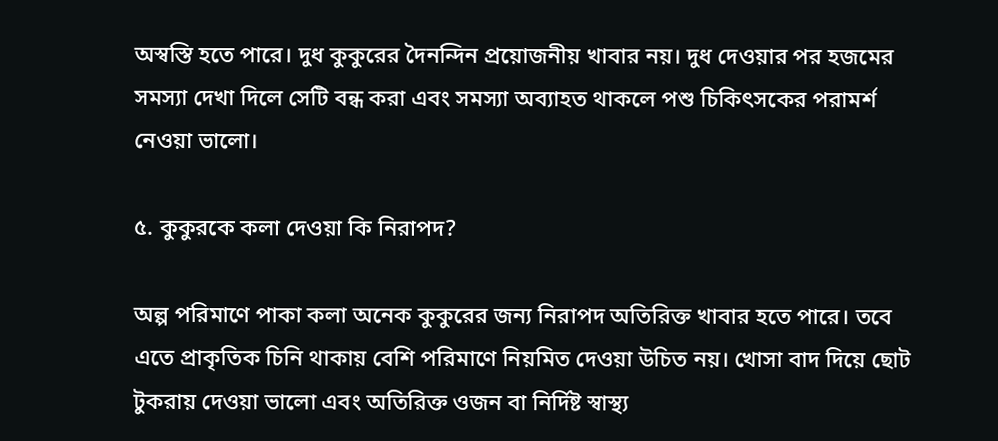অস্বস্তি হতে পারে। দুধ কুকুরের দৈনন্দিন প্রয়োজনীয় খাবার নয়। দুধ দেওয়ার পর হজমের সমস্যা দেখা দিলে সেটি বন্ধ করা এবং সমস্যা অব্যাহত থাকলে পশু চিকিৎসকের পরামর্শ নেওয়া ভালো।

৫. কুকুরকে কলা দেওয়া কি নিরাপদ?

অল্প পরিমাণে পাকা কলা অনেক কুকুরের জন্য নিরাপদ অতিরিক্ত খাবার হতে পারে। তবে এতে প্রাকৃতিক চিনি থাকায় বেশি পরিমাণে নিয়মিত দেওয়া উচিত নয়। খোসা বাদ দিয়ে ছোট টুকরায় দেওয়া ভালো এবং অতিরিক্ত ওজন বা নির্দিষ্ট স্বাস্থ্য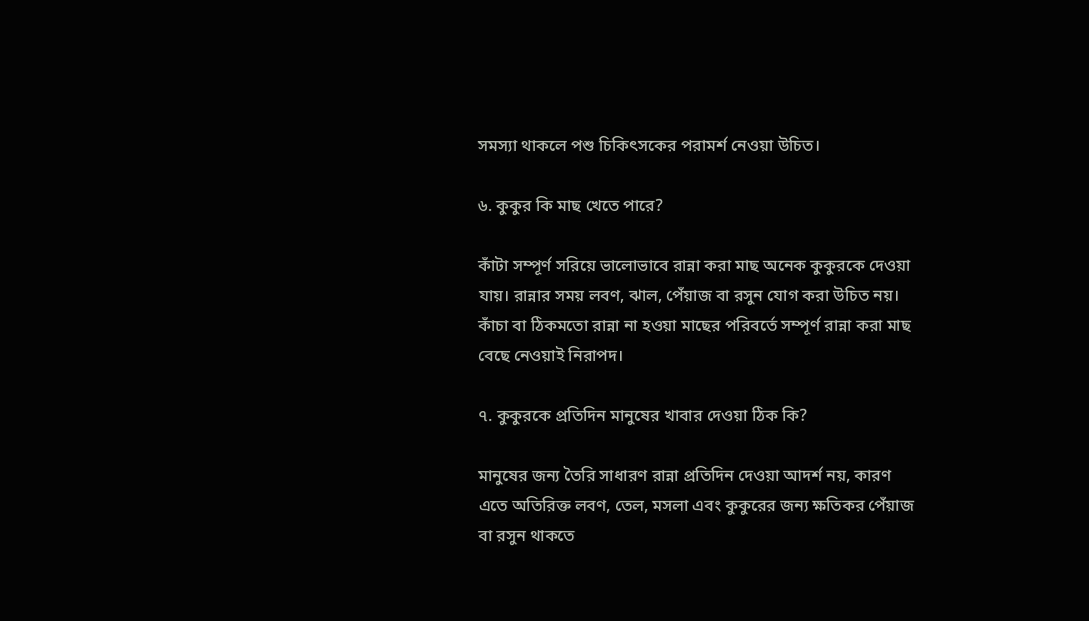সমস্যা থাকলে পশু চিকিৎসকের পরামর্শ নেওয়া উচিত।

৬. কুকুর কি মাছ খেতে পারে?

কাঁটা সম্পূর্ণ সরিয়ে ভালোভাবে রান্না করা মাছ অনেক কুকুরকে দেওয়া যায়। রান্নার সময় লবণ, ঝাল, পেঁয়াজ বা রসুন যোগ করা উচিত নয়। কাঁচা বা ঠিকমতো রান্না না হওয়া মাছের পরিবর্তে সম্পূর্ণ রান্না করা মাছ বেছে নেওয়াই নিরাপদ।

৭. কুকুরকে প্রতিদিন মানুষের খাবার দেওয়া ঠিক কি?

মানুষের জন্য তৈরি সাধারণ রান্না প্রতিদিন দেওয়া আদর্শ নয়, কারণ এতে অতিরিক্ত লবণ, তেল, মসলা এবং কুকুরের জন্য ক্ষতিকর পেঁয়াজ বা রসুন থাকতে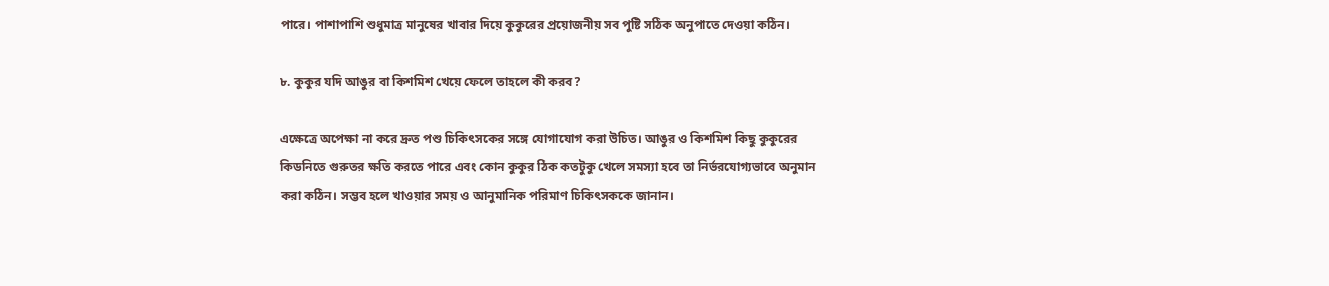পারে। পাশাপাশি শুধুমাত্র মানুষের খাবার দিয়ে কুকুরের প্রয়োজনীয় সব পুষ্টি সঠিক অনুপাতে দেওয়া কঠিন।

৮. কুকুর যদি আঙুর বা কিশমিশ খেয়ে ফেলে তাহলে কী করব?

এক্ষেত্রে অপেক্ষা না করে দ্রুত পশু চিকিৎসকের সঙ্গে যোগাযোগ করা উচিত। আঙুর ও কিশমিশ কিছু কুকুরের কিডনিতে গুরুতর ক্ষতি করতে পারে এবং কোন কুকুর ঠিক কতটুকু খেলে সমস্যা হবে তা নির্ভরযোগ্যভাবে অনুমান করা কঠিন। সম্ভব হলে খাওয়ার সময় ও আনুমানিক পরিমাণ চিকিৎসককে জানান।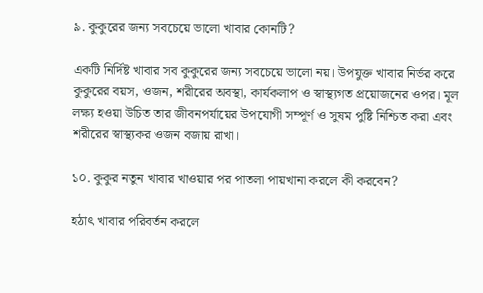৯. কুকুরের জন্য সবচেয়ে ভালো খাবার কোনটি?

একটি নির্দিষ্ট খাবার সব কুকুরের জন্য সবচেয়ে ভালো নয়। উপযুক্ত খাবার নির্ভর করে কুকুরের বয়স, ওজন, শরীরের অবস্থা, কার্যকলাপ ও স্বাস্থ্যগত প্রয়োজনের ওপর। মূল লক্ষ্য হওয়া উচিত তার জীবনপর্যায়ের উপযোগী সম্পূর্ণ ও সুষম পুষ্টি নিশ্চিত করা এবং শরীরের স্বাস্থ্যকর ওজন বজায় রাখা।

১০. কুকুর নতুন খাবার খাওয়ার পর পাতলা পায়খানা করলে কী করবেন?

হঠাৎ খাবার পরিবর্তন করলে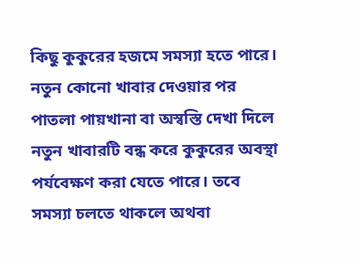কিছু কুকুরের হজমে সমস্যা হতে পারে। নতুন কোনো খাবার দেওয়ার পর পাতলা পায়খানা বা অস্বস্তি দেখা দিলে নতুন খাবারটি বন্ধ করে কুকুরের অবস্থা পর্যবেক্ষণ করা যেতে পারে। তবে সমস্যা চলতে থাকলে অথবা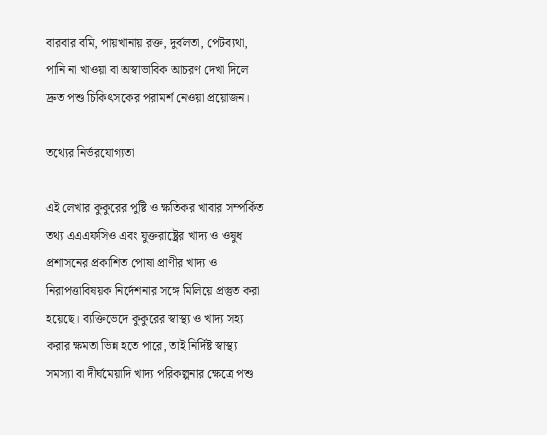বারবার বমি, পায়খানায় রক্ত, দুর্বলতা, পেটব্যথা, পানি না খাওয়া বা অস্বাভাবিক আচরণ দেখা দিলে দ্রুত পশু চিকিৎসকের পরামর্শ নেওয়া প্রয়োজন।

তথ্যের নির্ভরযোগ্যতা

এই লেখার কুকুরের পুষ্টি ও ক্ষতিকর খাবার সম্পর্কিত তথ্য এএএফসিও এবং যুক্তরাষ্ট্রের খাদ্য ও ওষুধ প্রশাসনের প্রকাশিত পোষা প্রাণীর খাদ্য ও নিরাপত্তাবিষয়ক নির্দেশনার সঙ্গে মিলিয়ে প্রস্তুত করা হয়েছে। ব্যক্তিভেদে কুকুরের স্বাস্থ্য ও খাদ্য সহ্য করার ক্ষমতা ভিন্ন হতে পারে, তাই নির্দিষ্ট স্বাস্থ্য সমস্যা বা দীর্ঘমেয়াদি খাদ্য পরিকল্পনার ক্ষেত্রে পশু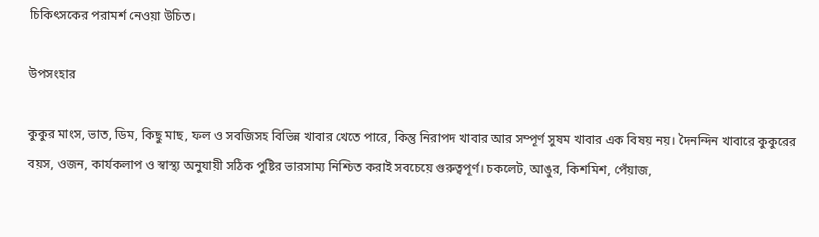চিকিৎসকের পরামর্শ নেওয়া উচিত।

উপসংহার

কুকুর মাংস, ভাত, ডিম, কিছু মাছ, ফল ও সবজিসহ বিভিন্ন খাবার খেতে পারে, কিন্তু নিরাপদ খাবার আর সম্পূর্ণ সুষম খাবার এক বিষয় নয়। দৈনন্দিন খাবারে কুকুরের বয়স, ওজন, কার্যকলাপ ও স্বাস্থ্য অনুযায়ী সঠিক পুষ্টির ভারসাম্য নিশ্চিত করাই সবচেয়ে গুরুত্বপূর্ণ। চকলেট, আঙুর, কিশমিশ, পেঁয়াজ,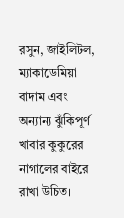রসুন, জাইলিটল, ম্যাকাডেমিয়া বাদাম এবং অন্যান্য ঝুঁকিপূর্ণ খাবার কুকুরের নাগালের বাইরে রাখা উচিত।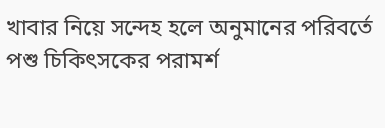খাবার নিয়ে সন্দেহ হলে অনুমানের পরিবর্তে পশু চিকিৎসকের পরামর্শ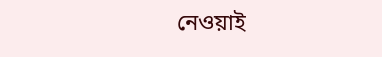নেওয়াই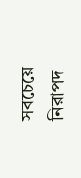সবচেয়ে নিরাপদ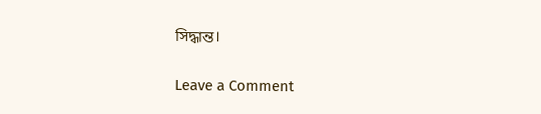সিদ্ধান্ত।

Leave a Comment